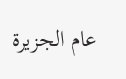عام الجزيرة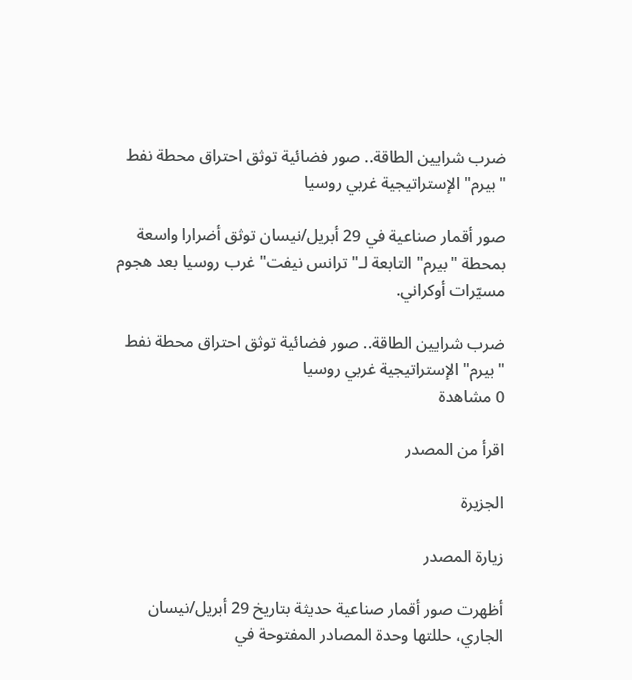ضرب شرايين الطاقة.. صور فضائية توثق احتراق محطة نفط "بيرم" الإستراتيجية غربي روسيا

صور أقمار صناعية في 29 أبريل/نيسان توثق أضرارا واسعة بمحطة "بيرم" التابعة لـ"ترانس نيفت" غرب روسيا بعد هجوم مسيّرات أوكراني.

ضرب شرايين الطاقة.. صور فضائية توثق احتراق محطة نفط "بيرم" الإستراتيجية غربي روسيا
0 مشاهدة

اقرأ من المصدر

الجزيرة

زيارة المصدر

أظهرت صور أقمار صناعية حديثة بتاريخ 29 أبريل/نيسان الجاري، حللتها وحدة المصادر المفتوحة في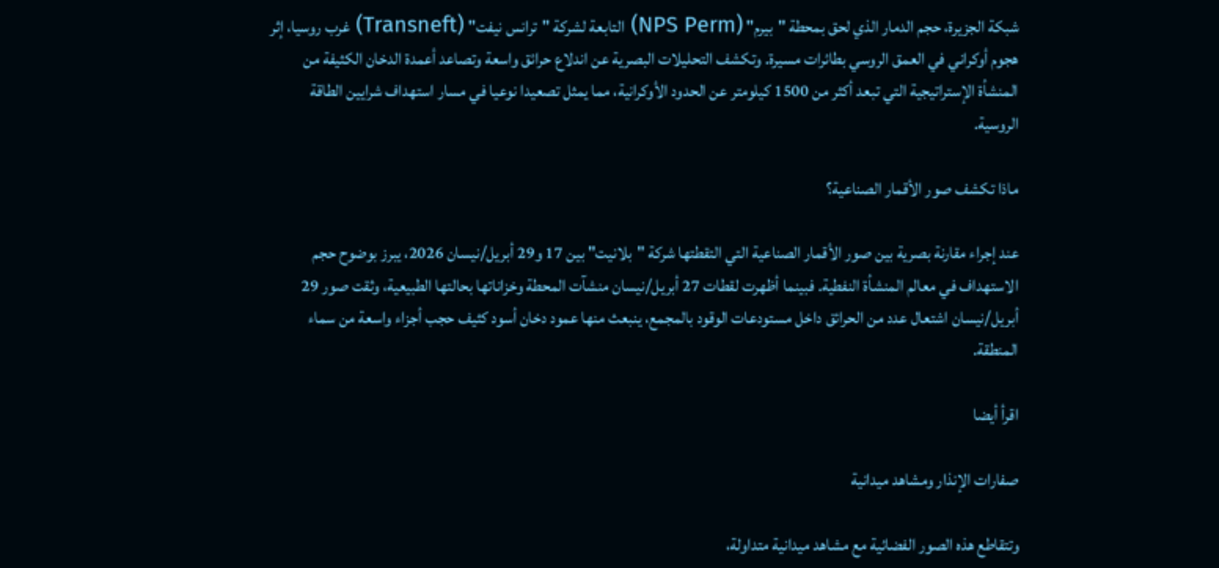شبكة الجزيرة، حجم الدمار الذي لحق بمحطة "بيرم" (NPS Perm) التابعة لشركة "ترانس نيفت" (Transneft) غرب روسيا، إثر هجوم أوكراني في العمق الروسي بطائرات مسيرة. وتكشف التحليلات البصرية عن اندلاع حرائق واسعة وتصاعد أعمدة الدخان الكثيفة من المنشأة الإستراتيجية التي تبعد أكثر من 1500 كيلومتر عن الحدود الأوكرانية، مما يمثل تصعيدا نوعيا في مسار استهداف شرايين الطاقة الروسية.

ماذا تكشف صور الأقمار الصناعية؟

عند إجراء مقارنة بصرية بين صور الأقمار الصناعية التي التقطتها شركة "بلانيت" بين 17 و29 أبريل/نيسان 2026، يبرز بوضوح حجم الاستهداف في معالم المنشأة النفطية. فبينما أظهرت لقطات 27 أبريل/نيسان منشآت المحطة وخزاناتها بحالتها الطبيعية، وثقت صور 29 أبريل/نيسان اشتعال عدد من الحرائق داخل مستودعات الوقود بالمجمع، ينبعث منها عمود دخان أسود كثيف حجب أجزاء واسعة من سماء المنطقة.

اقرأ أيضا

صفارات الإنذار ومشاهد ميدانية

وتتقاطع هذه الصور الفضائية مع مشاهد ميدانية متداولة،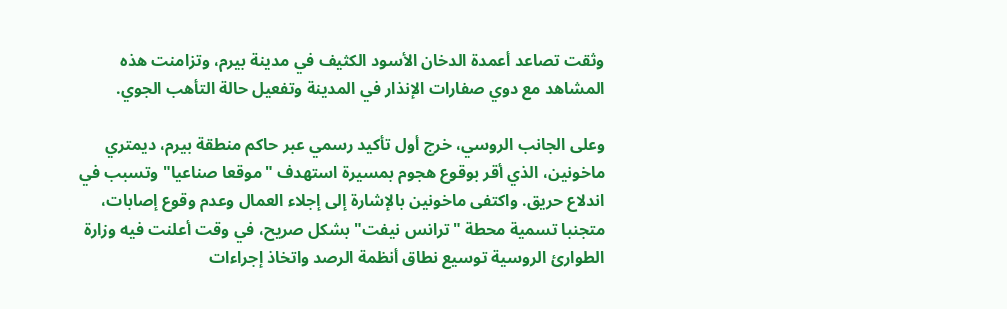وثقت تصاعد أعمدة الدخان الأسود الكثيف في مدينة بيرم، وتزامنت هذه المشاهد مع دوي صفارات الإنذار في المدينة وتفعيل حالة التأهب الجوي.

وعلى الجانب الروسي، خرج أول تأكيد رسمي عبر حاكم منطقة بيرم، ديمتري ماخونين، الذي أقر بوقوع هجوم بمسيرة استهدف "موقعا صناعيا" وتسبب في اندلاع حريق. واكتفى ماخونين بالإشارة إلى إجلاء العمال وعدم وقوع إصابات، متجنبا تسمية محطة "ترانس نيفت" بشكل صريح، في وقت أعلنت فيه وزارة الطوارئ الروسية توسيع نطاق أنظمة الرصد واتخاذ إجراءات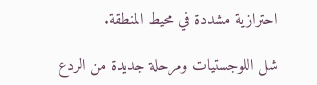احترازية مشددة في محيط المنطقة.

شل اللوجستيات ومرحلة جديدة من الردع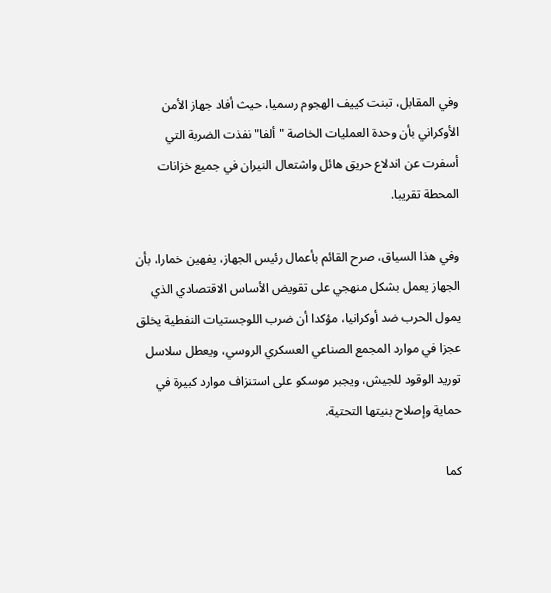وفي المقابل، تبنت كييف الهجوم رسميا، حيث أفاد جهاز الأمن الأوكراني بأن وحدة العمليات الخاصة "ألفا" نفذت الضربة التي أسفرت عن اندلاع حريق هائل واشتعال النيران في جميع خزانات المحطة تقريبا.

وفي هذا السياق، صرح القائم بأعمال رئيس الجهاز، يفهين خمارا، بأن الجهاز يعمل بشكل منهجي على تقويض الأساس الاقتصادي الذي يمول الحرب ضد أوكرانيا، مؤكدا أن ضرب اللوجستيات النفطية يخلق عجزا في موارد المجمع الصناعي العسكري الروسي، ويعطل سلاسل توريد الوقود للجيش، ويجبر موسكو على استنزاف موارد كبيرة في حماية وإصلاح بنيتها التحتية.

كما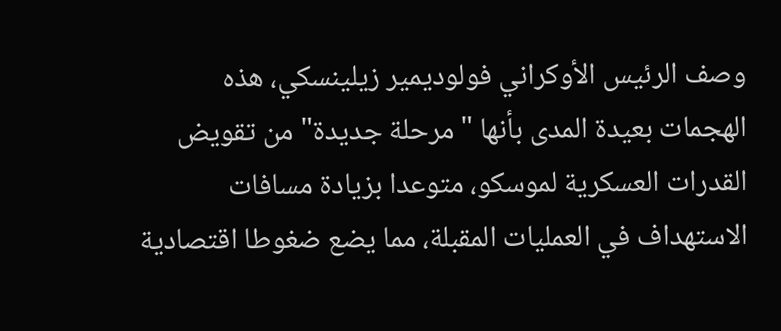وصف الرئيس الأوكراني فولوديمير زيلينسكي، هذه الهجمات بعيدة المدى بأنها "مرحلة جديدة" من تقويض القدرات العسكرية لموسكو، متوعدا بزيادة مسافات الاستهداف في العمليات المقبلة، مما يضع ضغوطا اقتصادية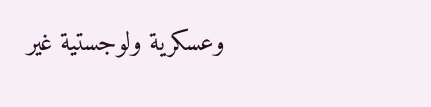وعسكرية ولوجستية غير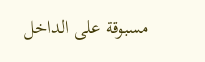مسبوقة على الداخل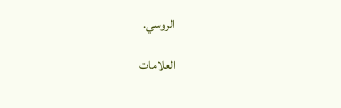الروسي.

العلامات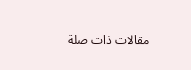مقالات ذات صلة